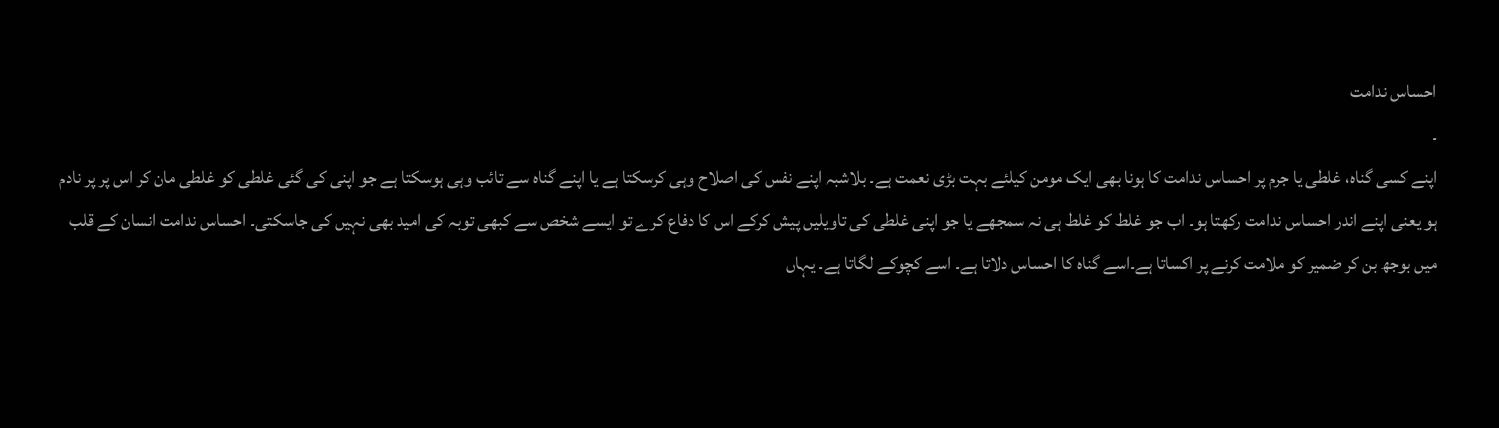احساس ندامت
۔
اپنے کسی گناہ، غلطی یا جرم پر احساس ندامت کا ہونا بھی ایک مومن کیلئے بہت بڑی نعمت ہے۔ بلاشبہ اپنے نفس کی اصلاح وہی کرسکتا ہے یا اپنے گناہ سے تائب وہی ہوسکتا ہے جو اپنی کی گئی غلطی کو غلطی مان کر اس پر پر نادم ہو یعنی اپنے اندر احساس ندامت رکھتا ہو۔ اب جو غلط کو غلط ہی نہ سمجھے یا جو اپنی غلطی کی تاویلیں پیش کرکے اس کا دفاع کرے تو ایسے شخص سے کبھی توبہ کی امید بھی نہیں کی جاسکتی۔ احساس ندامت انسان کے قلب میں بوجھ بن کر ضمیر کو ملامت کرنے پر اکساتا ہے۔اسے گناہ کا احساس دلاتا ہے۔ اسے کچوکے لگاتا ہے۔ یہاں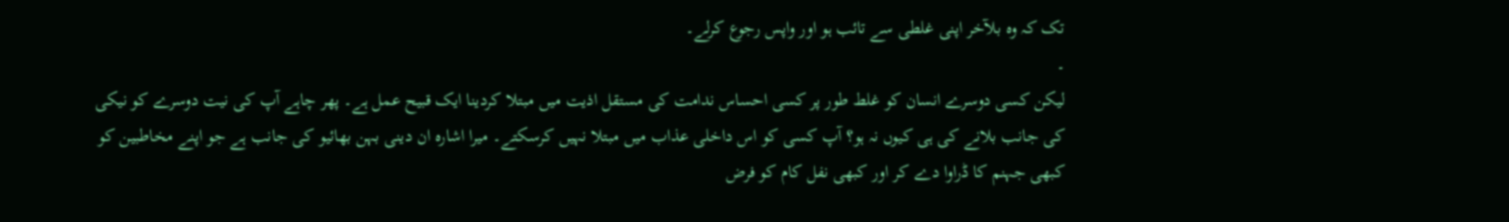تک کہ وہ بلآخر اپنی غلطی سے تائب ہو اور واپس رجوع کرلے۔
۔
لیکن کسی دوسرے انسان کو غلط طور پر کسی احساس ندامت کی مستقل اذیت میں مبتلا کردینا ایک قبیح عمل ہے۔ پھر چاہے آپ کی نیت دوسرے کو نیکی کی جانب بلانے کی ہی کیوں نہ ہو؟ آپ کسی کو اس داخلی عذاب میں مبتلا نہیں کرسکتے۔ میرا اشارہ ان دینی بہن بھائیو کی جانب ہے جو اپنے مخاطبین کو کبھی جہنم کا ڈراوا دے کر اور کبھی نفل کام کو فرض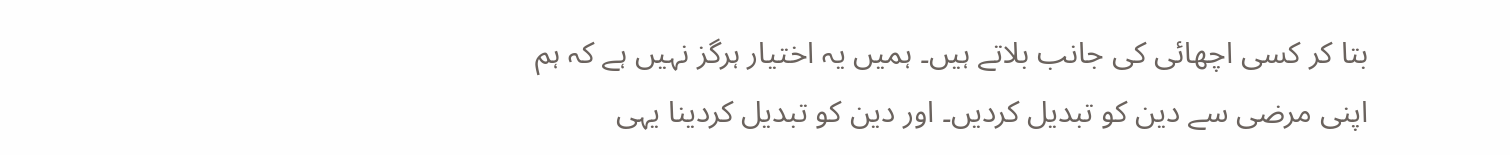بتا کر کسی اچھائی کی جانب بلاتے ہیں۔ ہمیں یہ اختیار ہرگز نہیں ہے کہ ہم اپنی مرضی سے دین کو تبدیل کردیں۔ اور دین کو تبدیل کردینا یہی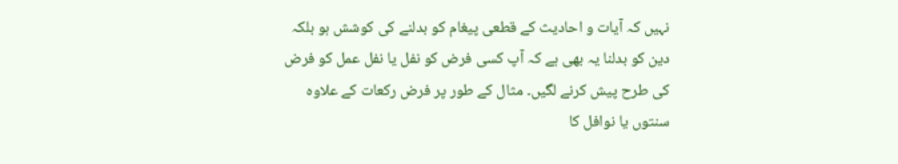نہیں کہ آیات و احادیث کے قطعی پیغام کو بدلنے کی کوشش ہو بلکہ دین کو بدلنا یہ بھی ہے کہ آپ کسی فرض کو نفل یا نفل عمل کو فرض کی طرح پیش کرنے لگیں۔ مثال کے طور پر فرض رکعات کے علاوہ سنتوں یا نوافل کا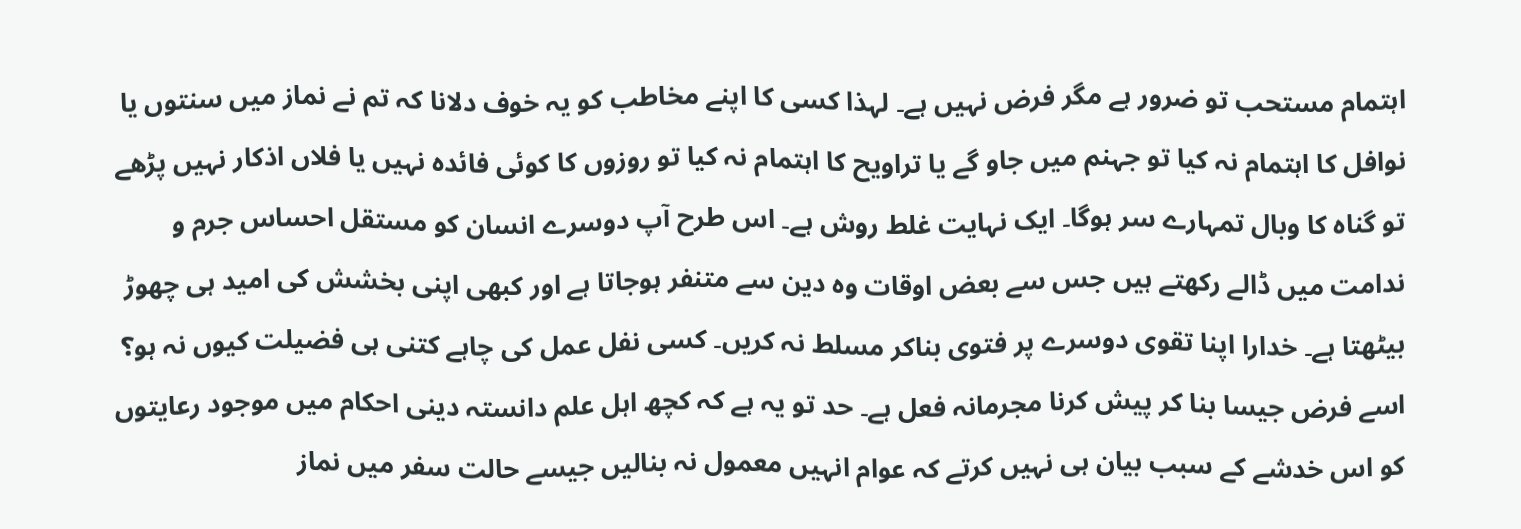اہتمام مستحب تو ضرور ہے مگر فرض نہیں ہے۔ لہذا کسی کا اپنے مخاطب کو یہ خوف دلانا کہ تم نے نماز میں سنتوں یا نوافل کا اہتمام نہ کیا تو جہنم میں جاو گے یا تراویح کا اہتمام نہ کیا تو روزوں کا کوئی فائدہ نہیں یا فلاں اذکار نہیں پڑھے تو گناہ کا وبال تمہارے سر ہوگا۔ ایک نہایت غلط روش ہے۔ اس طرح آپ دوسرے انسان کو مستقل احساس جرم و ندامت میں ڈالے رکھتے ہیں جس سے بعض اوقات وہ دین سے متنفر ہوجاتا ہے اور کبھی اپنی بخشش کی امید ہی چھوڑ بیٹھتا ہے۔ خدارا اپنا تقوی دوسرے پر فتوی بناکر مسلط نہ کریں۔ کسی نفل عمل کی چاہے کتنی ہی فضیلت کیوں نہ ہو؟ اسے فرض جیسا بنا کر پیش کرنا مجرمانہ فعل ہے۔ حد تو یہ ہے کہ کچھ اہل علم دانستہ دینی احکام میں موجود رعایتوں کو اس خدشے کے سبب بیان ہی نہیں کرتے کہ عوام انہیں معمول نہ بنالیں جیسے حالت سفر میں نماز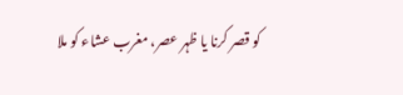کو قصر کرنا یا ظہر عصر، مغرب عشاء کو ملا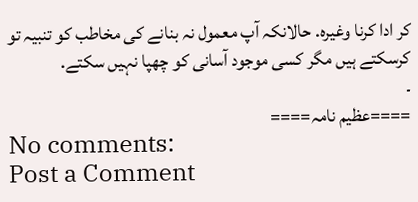کر ادا کرنا وغیرہ. حالانکہ آپ معمول نہ بنانے کی مخاطب کو تنبیہ تو کرسکتے ہیں مگر کسی موجود آسانی کو چھپا نہیں سکتے.
۔
====عظیم نامہ====
No comments:
Post a Comment